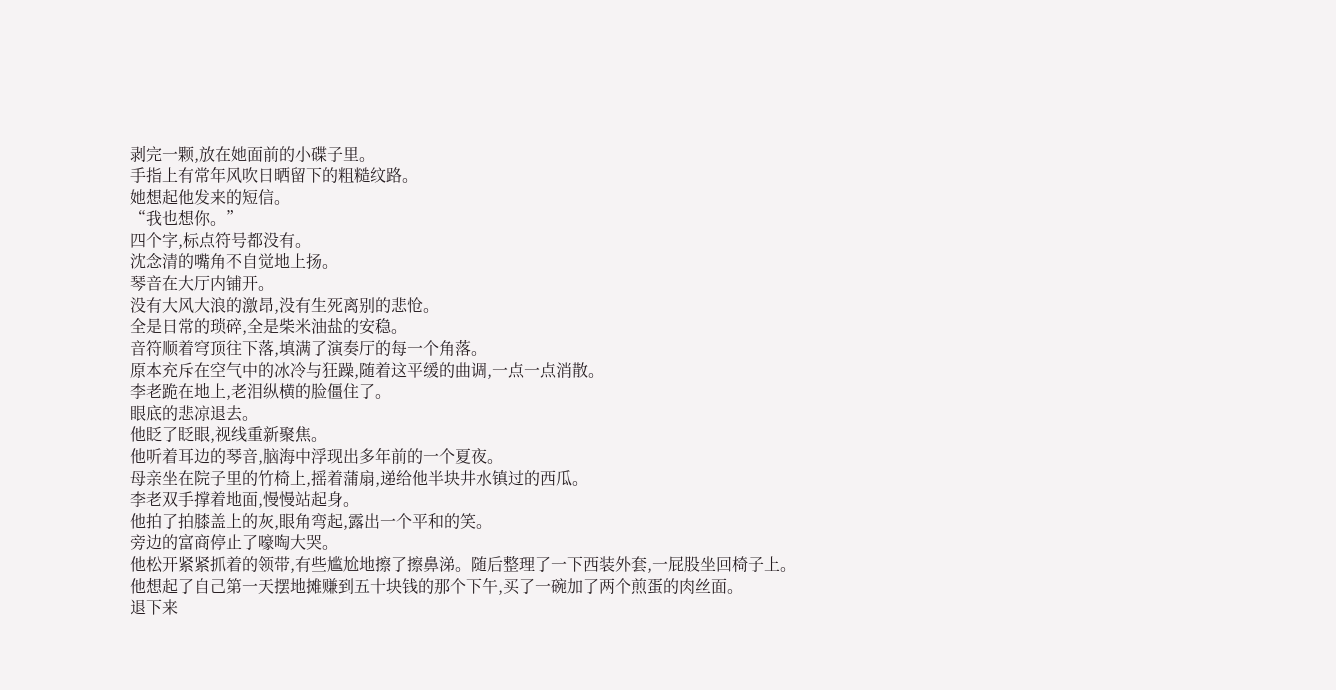剥完一颗,放在她面前的小碟子里。
手指上有常年风吹日晒留下的粗糙纹路。
她想起他发来的短信。
“我也想你。”
四个字,标点符号都没有。
沈念清的嘴角不自觉地上扬。
琴音在大厅内铺开。
没有大风大浪的激昂,没有生死离别的悲怆。
全是日常的琐碎,全是柴米油盐的安稳。
音符顺着穹顶往下落,填满了演奏厅的每一个角落。
原本充斥在空气中的冰冷与狂躁,随着这平缓的曲调,一点一点消散。
李老跪在地上,老泪纵横的脸僵住了。
眼底的悲凉退去。
他眨了眨眼,视线重新聚焦。
他听着耳边的琴音,脑海中浮现出多年前的一个夏夜。
母亲坐在院子里的竹椅上,摇着蒲扇,递给他半块井水镇过的西瓜。
李老双手撑着地面,慢慢站起身。
他拍了拍膝盖上的灰,眼角弯起,露出一个平和的笑。
旁边的富商停止了嚎啕大哭。
他松开紧紧抓着的领带,有些尴尬地擦了擦鼻涕。随后整理了一下西装外套,一屁股坐回椅子上。
他想起了自己第一天摆地摊赚到五十块钱的那个下午,买了一碗加了两个煎蛋的肉丝面。
退下来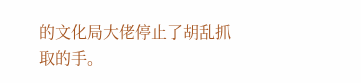的文化局大佬停止了胡乱抓取的手。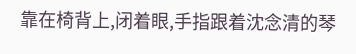靠在椅背上,闭着眼,手指跟着沈念清的琴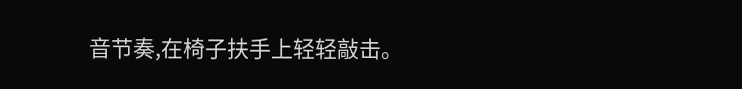音节奏,在椅子扶手上轻轻敲击。